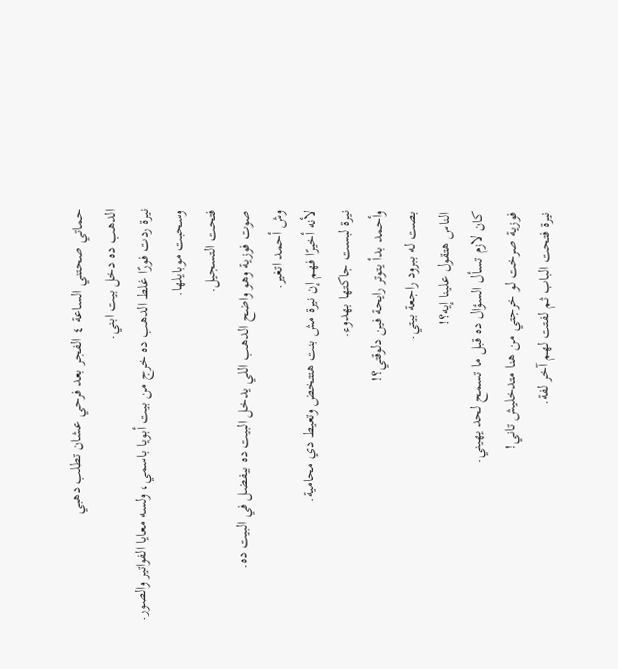حماتي صحتني الساعة ٤ الفجر بعد فرحي عشان تطلب دهبي
الدهب ده دخل بيت ابني.
نيرة ردت فورًا غلط الدهب ده خرج من بيت أبويا باسمي، ولسه معايا الفواتير والصور.
وسحبت موبايلها.
فتحت التسجيل.
صوت فوزية وهو واضح الدهب اللي يدخل البيت ده بيفضل في البيت ده.
وش أحمد اتغير.
لأنه أخيرًا فهم إن نيرة مش بنت هتتخض وتعيط دي محامية.
نيرة لبست جاكتها بهدوء.
وأحمد بدأ يتوتر رايحة فين دلوقتي؟!
بصت له ببرود راجعة بيتي.
الناس هتقول علينا إيه؟!
كان لازم تسأل السؤال ده قبل ما تسمح لحد يهيني.
فوزية صرخت لو خرجتي من هنا متدخليش تاني!
نيرة فتحت الباب ثم لفتت لهم آخر لفة.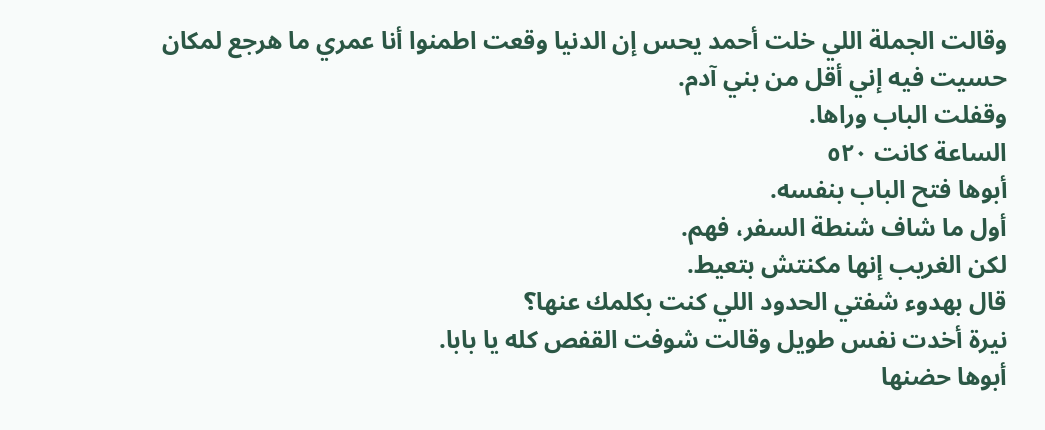وقالت الجملة اللي خلت أحمد يحس إن الدنيا وقعت اطمنوا أنا عمري ما هرجع لمكان حسيت فيه إني أقل من بني آدم.
وقفلت الباب وراها.
الساعة كانت ٥٢٠
أبوها فتح الباب بنفسه.
أول ما شاف شنطة السفر، فهم.
لكن الغريب إنها مكنتش بتعيط.
قال بهدوء شفتي الحدود اللي كنت بكلمك عنها؟
نيرة أخدت نفس طويل وقالت شوفت القفص كله يا بابا.
أبوها حضنها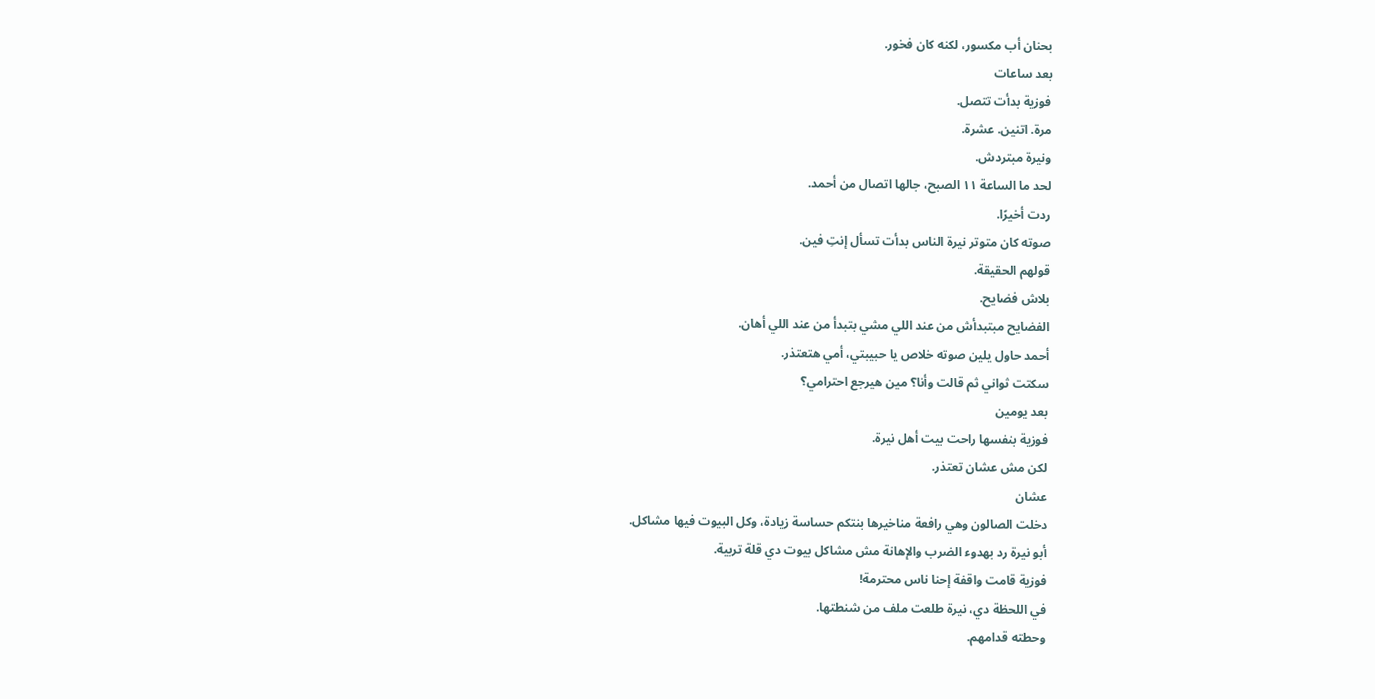بحنان أب مكسور، لكنه كان فخور.
بعد ساعات
فوزية بدأت تتصل.
مرة. اتنين. عشرة.
ونيرة مبتردش.
لحد ما الساعة ١١ الصبح، جالها اتصال من أحمد.
ردت أخيرًا.
صوته كان متوتر نيرة الناس بدأت تسأل إنتِ فين.
قولهم الحقيقة.
بلاش فضايح.
الفضايح مبتبدأش من عند اللي مشي بتبدأ من عند اللي أهان.
أحمد حاول يلين صوته خلاص يا حبيبتي، أمي هتعتذر.
سكتت ثواني ثم قالت وأنا؟ مين هيرجع احترامي؟
بعد يومين
فوزية بنفسها راحت بيت أهل نيرة.
لكن مش عشان تعتذر.
عشان
دخلت الصالون وهي رافعة مناخيرها بنتكم حساسة زيادة، وكل البيوت فيها مشاكل.
أبو نيرة رد بهدوء الضرب والإهانة مش مشاكل بيوت دي قلة تربية.
فوزية قامت واقفة إحنا ناس محترمة!
في اللحظة دي، نيرة طلعت ملف من شنطتها.
وحطته قدامهم.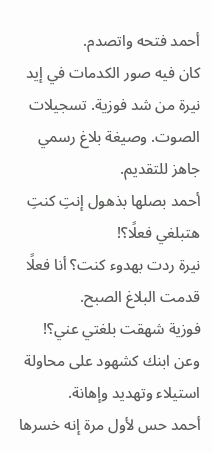أحمد فتحه واتصدم.
كان فيه صور الكدمات في إيد نيرة من شد فوزية. تسجيلات الصوت. وصيغة بلاغ رسمي جاهز للتقديم.
أحمد بصلها بذهول إنتِ كنتِ هتبلغي فعلًا؟!
نيرة ردت بهدوء كنت؟ أنا فعلًا قدمت البلاغ الصبح.
فوزية شهقت بلغتي عني؟!
وعن ابنك كشهود على محاولة استيلاء وتهديد وإهانة.
أحمد حس لأول مرة إنه خسرها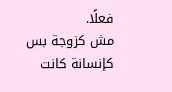فعلًا.
مش كزوجة بس
كإنسانة كانت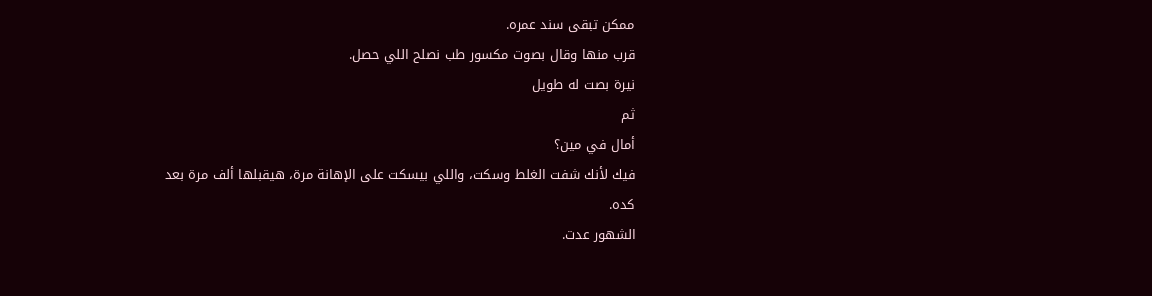ممكن تبقى سند عمره.
قرب منها وقال بصوت مكسور طب نصلح اللي حصل.
نيرة بصت له طويل
ثم
أمال في مين؟
فيك لأنك شفت الغلط وسكت، واللي بيسكت على الإهانة مرة، هيقبلها ألف مرة بعد كده.
الشهور عدت.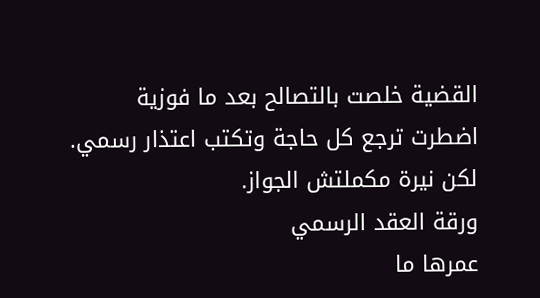القضية خلصت بالتصالح بعد ما فوزية اضطرت ترجع كل حاجة وتكتب اعتذار رسمي.
لكن نيرة مكملتش الجواز.
ورقة العقد الرسمي
عمرها ما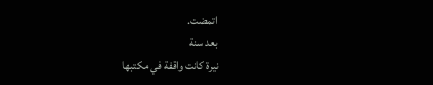اتمضت.
بعد سنة
نيرة كانت واقفة في مكتبها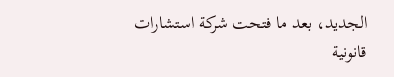الجديد، بعد ما فتحت شركة استشارات قانونية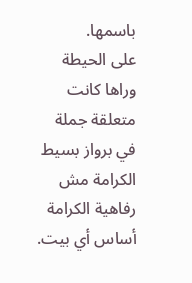باسمها.
على الحيطة وراها كانت متعلقة جملة في برواز بسيط
الكرامة مش رفاهية الكرامة أساس أي بيت.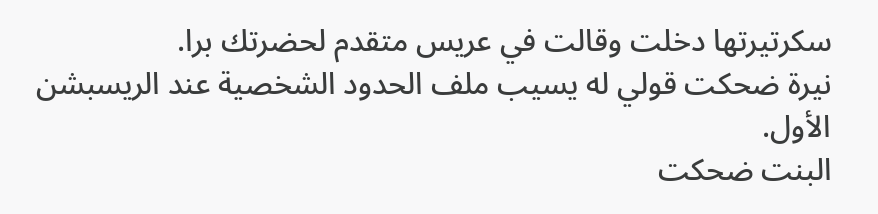سكرتيرتها دخلت وقالت في عريس متقدم لحضرتك برا.
نيرة ضحكت قولي له يسيب ملف الحدود الشخصية عند الريسبشن الأول.
البنت ضحكت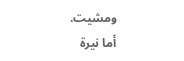ومشيت.
أما نيرة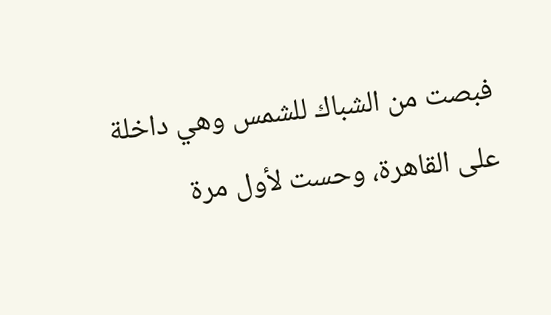فبصت من الشباك للشمس وهي داخلة على القاهرة، وحست لأول مرة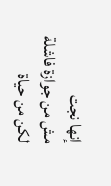إنها نجت
مش من جوازة فاشلة
لكن من حياة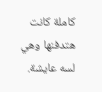كاملة كانت هتدفنها وهي لسه عايشة.